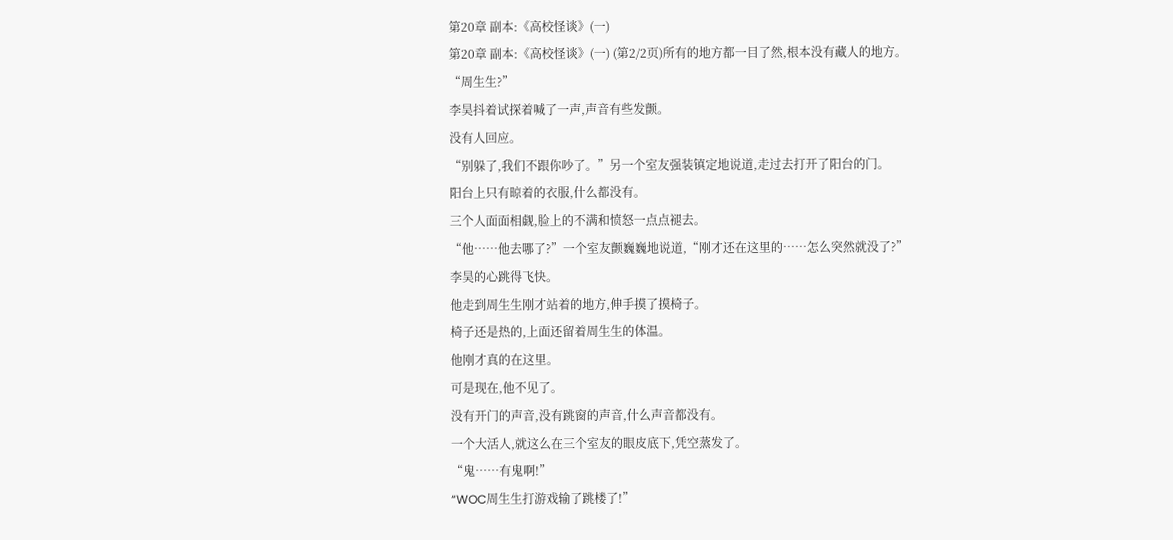第20章 副本:《高校怪谈》(一)
第20章 副本:《高校怪谈》(一) (第2/2页)所有的地方都一目了然,根本没有藏人的地方。
“周生生?”
李昊抖着试探着喊了一声,声音有些发颤。
没有人回应。
“别躲了,我们不跟你吵了。”另一个室友强装镇定地说道,走过去打开了阳台的门。
阳台上只有晾着的衣服,什么都没有。
三个人面面相觑,脸上的不满和愤怒一点点褪去。
“他……他去哪了?”一个室友颤巍巍地说道,“刚才还在这里的……怎么突然就没了?”
李昊的心跳得飞快。
他走到周生生刚才站着的地方,伸手摸了摸椅子。
椅子还是热的,上面还留着周生生的体温。
他刚才真的在这里。
可是现在,他不见了。
没有开门的声音,没有跳窗的声音,什么声音都没有。
一个大活人,就这么在三个室友的眼皮底下,凭空蒸发了。
“鬼……有鬼啊!”
“WOC周生生打游戏输了跳楼了!”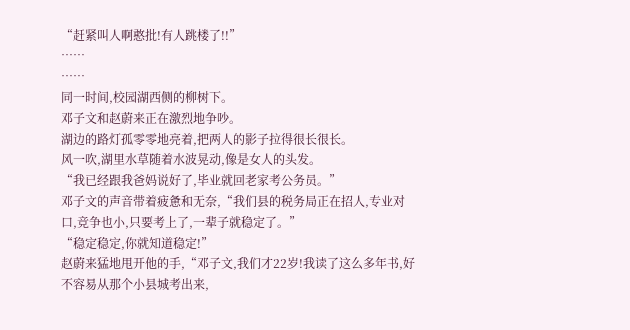“赶紧叫人啊憨批!有人跳楼了!!”
……
……
同一时间,校园湖西侧的柳树下。
邓子文和赵蔚来正在激烈地争吵。
湖边的路灯孤零零地亮着,把两人的影子拉得很长很长。
风一吹,湖里水草随着水波晃动,像是女人的头发。
“我已经跟我爸妈说好了,毕业就回老家考公务员。”
邓子文的声音带着疲惫和无奈,“我们县的税务局正在招人,专业对口,竞争也小,只要考上了,一辈子就稳定了。”
“稳定稳定,你就知道稳定!”
赵蔚来猛地甩开他的手,“邓子文,我们才22岁!我读了这么多年书,好不容易从那个小县城考出来,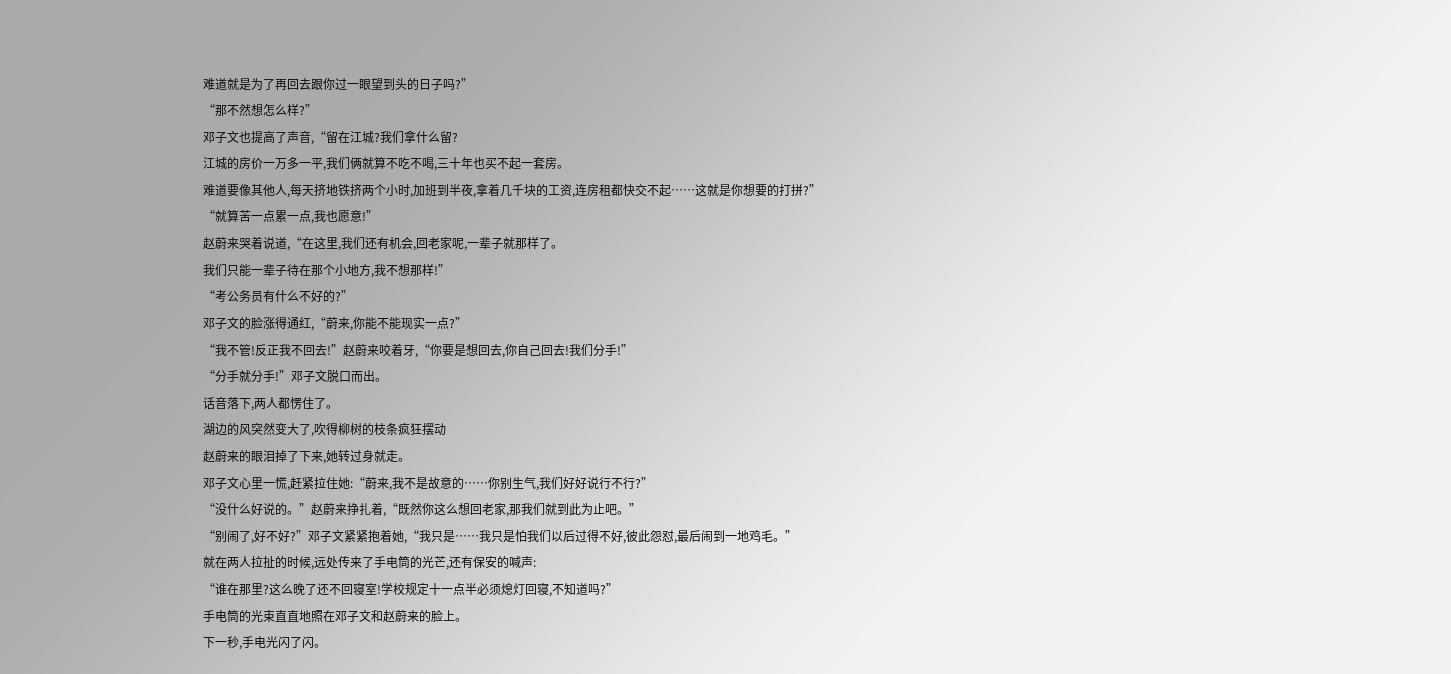难道就是为了再回去跟你过一眼望到头的日子吗?”
“那不然想怎么样?”
邓子文也提高了声音,“留在江城?我们拿什么留?
江城的房价一万多一平,我们俩就算不吃不喝,三十年也买不起一套房。
难道要像其他人,每天挤地铁挤两个小时,加班到半夜,拿着几千块的工资,连房租都快交不起……这就是你想要的打拼?”
“就算苦一点累一点,我也愿意!”
赵蔚来哭着说道,“在这里,我们还有机会,回老家呢,一辈子就那样了。
我们只能一辈子待在那个小地方,我不想那样!”
“考公务员有什么不好的?”
邓子文的脸涨得通红,“蔚来,你能不能现实一点?”
“我不管!反正我不回去!”赵蔚来咬着牙,“你要是想回去,你自己回去!我们分手!”
“分手就分手!”邓子文脱口而出。
话音落下,两人都愣住了。
湖边的风突然变大了,吹得柳树的枝条疯狂摆动
赵蔚来的眼泪掉了下来,她转过身就走。
邓子文心里一慌,赶紧拉住她:“蔚来,我不是故意的……你别生气,我们好好说行不行?”
“没什么好说的。”赵蔚来挣扎着,“既然你这么想回老家,那我们就到此为止吧。”
“别闹了,好不好?”邓子文紧紧抱着她,“我只是……我只是怕我们以后过得不好,彼此怨怼,最后闹到一地鸡毛。”
就在两人拉扯的时候,远处传来了手电筒的光芒,还有保安的喊声:
“谁在那里?这么晚了还不回寝室!学校规定十一点半必须熄灯回寝,不知道吗?”
手电筒的光束直直地照在邓子文和赵蔚来的脸上。
下一秒,手电光闪了闪。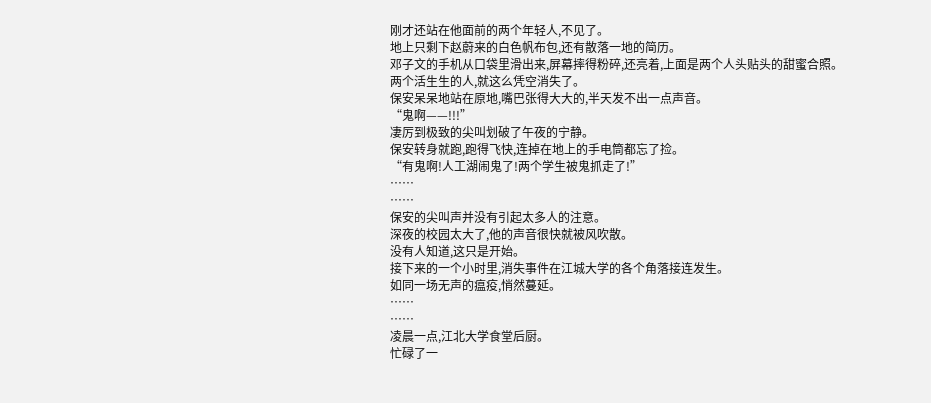刚才还站在他面前的两个年轻人,不见了。
地上只剩下赵蔚来的白色帆布包,还有散落一地的简历。
邓子文的手机从口袋里滑出来,屏幕摔得粉碎,还亮着,上面是两个人头贴头的甜蜜合照。
两个活生生的人,就这么凭空消失了。
保安呆呆地站在原地,嘴巴张得大大的,半天发不出一点声音。
“鬼啊——!!!”
凄厉到极致的尖叫划破了午夜的宁静。
保安转身就跑,跑得飞快,连掉在地上的手电筒都忘了捡。
“有鬼啊!人工湖闹鬼了!两个学生被鬼抓走了!”
……
……
保安的尖叫声并没有引起太多人的注意。
深夜的校园太大了,他的声音很快就被风吹散。
没有人知道,这只是开始。
接下来的一个小时里,消失事件在江城大学的各个角落接连发生。
如同一场无声的瘟疫,悄然蔓延。
……
……
凌晨一点,江北大学食堂后厨。
忙碌了一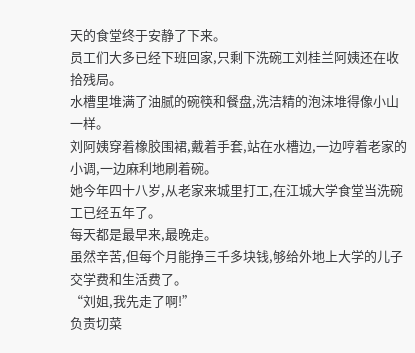天的食堂终于安静了下来。
员工们大多已经下班回家,只剩下洗碗工刘桂兰阿姨还在收拾残局。
水槽里堆满了油腻的碗筷和餐盘,洗洁精的泡沫堆得像小山一样。
刘阿姨穿着橡胶围裙,戴着手套,站在水槽边,一边哼着老家的小调,一边麻利地刷着碗。
她今年四十八岁,从老家来城里打工,在江城大学食堂当洗碗工已经五年了。
每天都是最早来,最晚走。
虽然辛苦,但每个月能挣三千多块钱,够给外地上大学的儿子交学费和生活费了。
“刘姐,我先走了啊!”
负责切菜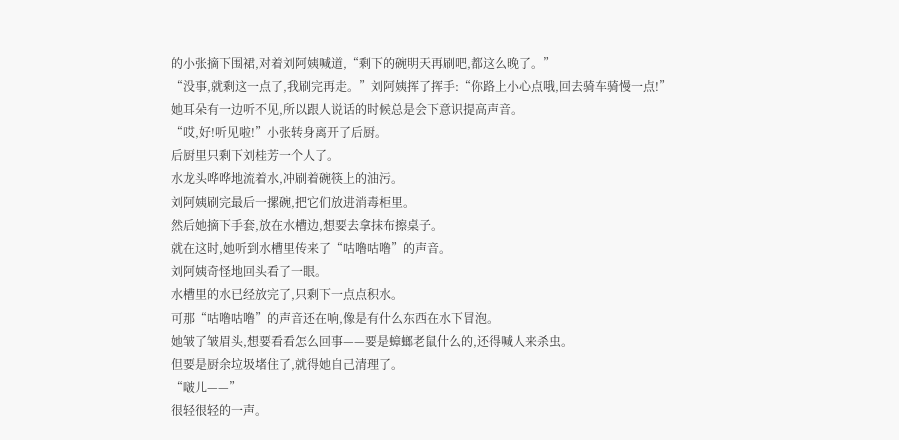的小张摘下围裙,对着刘阿姨喊道,“剩下的碗明天再刷吧,都这么晚了。”
“没事,就剩这一点了,我刷完再走。”刘阿姨挥了挥手:“你路上小心点哦,回去骑车骑慢一点!”
她耳朵有一边听不见,所以跟人说话的时候总是会下意识提高声音。
“哎,好!听见啦!”小张转身离开了后厨。
后厨里只剩下刘桂芳一个人了。
水龙头哗哗地流着水,冲刷着碗筷上的油污。
刘阿姨刷完最后一摞碗,把它们放进消毒柜里。
然后她摘下手套,放在水槽边,想要去拿抹布擦桌子。
就在这时,她听到水槽里传来了“咕噜咕噜”的声音。
刘阿姨奇怪地回头看了一眼。
水槽里的水已经放完了,只剩下一点点积水。
可那“咕噜咕噜”的声音还在响,像是有什么东西在水下冒泡。
她皱了皱眉头,想要看看怎么回事——要是蟑螂老鼠什么的,还得喊人来杀虫。
但要是厨余垃圾堵住了,就得她自己清理了。
“啵儿——”
很轻很轻的一声。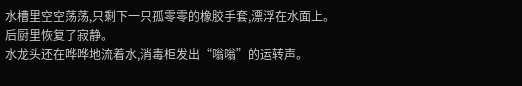水槽里空空荡荡,只剩下一只孤零零的橡胶手套,漂浮在水面上。
后厨里恢复了寂静。
水龙头还在哗哗地流着水,消毒柜发出“嗡嗡”的运转声。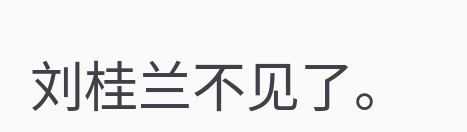刘桂兰不见了。